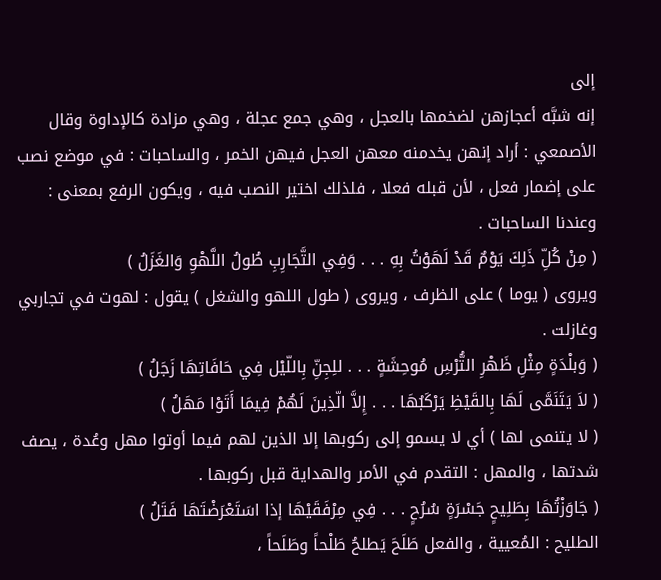إلى
إنه شبَّه أعجازهن لضخمها بالعجل ، وهي جمع عجلة ، وهي مزادة كالإداوة وقال الأصمعي : أراد إنهن يخدمنه معهن العجل فيهن الخمر ، والساحبات : في موضع نصب على إضمار فعل ، لأن قبله فعلا ، فلذلك اختير النصب فيه ، ويكون الرفع بمعنى : وعندنا الساحبات .
( مِنْ كُلِّ ذَلِكَ يَوْمٌ قَدْ لَهَوْتُ بِهِ . . . وَفِي التَّجَارِبِ طُولُ اللَّهْوِ وَالغَزَلُ )
ويروى ( يوما ) على الظرف ، ويروى ( طول اللهو والشغل ) يقول : لهوت في تجاربي وغازلت .
( وَبلْدَةٍ مِثْلِ ظَهْرِ التُّرْسِ مُوحِشَةٍ . . . للِجِنِّ بِاللّيْل فِي حَافَاتِهَا زَجَلُ )
( لاَ يَتَنَمَّى لَهَا بِالقَيْظِ يَرْكَبُهَا . . . إِلاَّ الّذِينَ لَهُمْ فِيمَا أَتَوْا مَهَلُ )
( لا يتنمى لها ) أي لا يسمو إلى ركوبها إلا الذين لهم فيما أوتوا مهل وعُدة ، يصف شدتها ، والمهل : التقدم في الأمر والهداية قبل ركوبها .
( جَاوَزْتُهَا بِطَلِيحٍ جَسْرَةٍ سُرُحٍ . . . فِي مِرْفَقَيْهَا إذا اسَتَعْرَضْتَهَا فَتَلُ )
الطليح : المُعيية ، والفعل طَلَحَ يَطلحُ طَلْحاً وطَلَحاً ،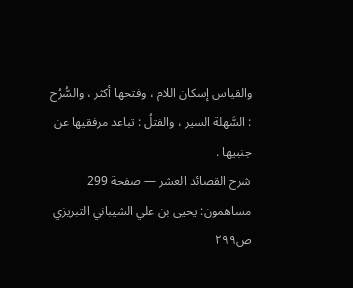والقياس إسكان اللام ، وفتحها أكثر ، والسُّرُح : السَّهلة السير ، والفتلُ : تباعد مرفقيها عن جنبيها .
شرح القصائد العشر — صفحة 299
مساهمون: يحيى بن علي الشيباني التبريزي
ص٢٩٩